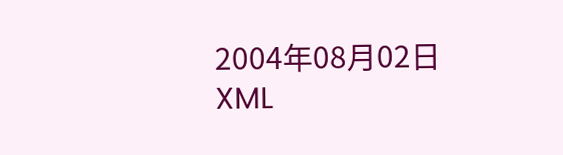2004年08月02日
XML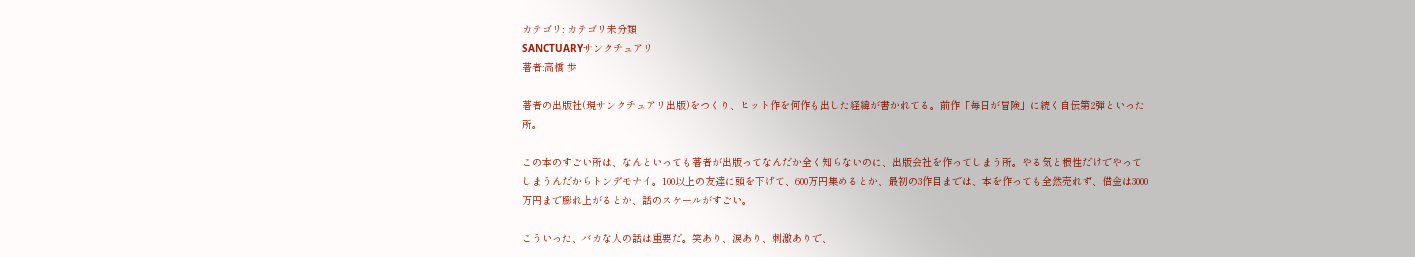カテゴリ: カテゴリ未分類
SANCTUARYサンクチュアリ
著者:高橋 歩

著者の出版社(現サンクチュアリ出版)をつくり、ヒット作を何作も出した経緯が書かれてる。前作「毎日が冒険」に続く自伝第2弾といった所。

この本のすごい所は、なんといっても著者が出版ってなんだか全く知らないのに、出版会社を作ってしまう所。やる気と根性だけでやってしまうんだからトンデモナイ。100以上の友達に頭を下げて、600万円集めるとか、最初の3作目までは、本を作っても全然売れず、借金は3000万円まで膨れ上がるとか、話のスケールがすごい。

こういった、バカな人の話は重要だ。笑あり、涙あり、刺激ありで、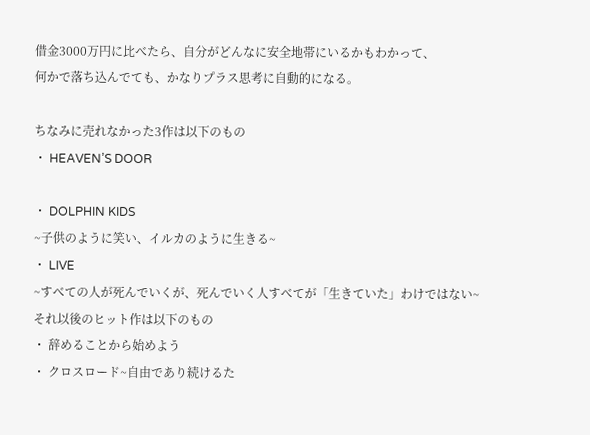借金3000万円に比べたら、自分がどんなに安全地帯にいるかもわかって、
何かで落ち込んでても、かなりプラス思考に自動的になる。

ちなみに売れなかった3作は以下のもの
・ HEAVEN’S DOOR

・ DOLPHIN KIDS
~子供のように笑い、イルカのように生きる~
・ LIVE
~すべての人が死んでいくが、死んでいく人すべてが「生きていた」わけではない~
それ以後のヒット作は以下のもの
・ 辞めることから始めよう
・ クロスロード~自由であり続けるた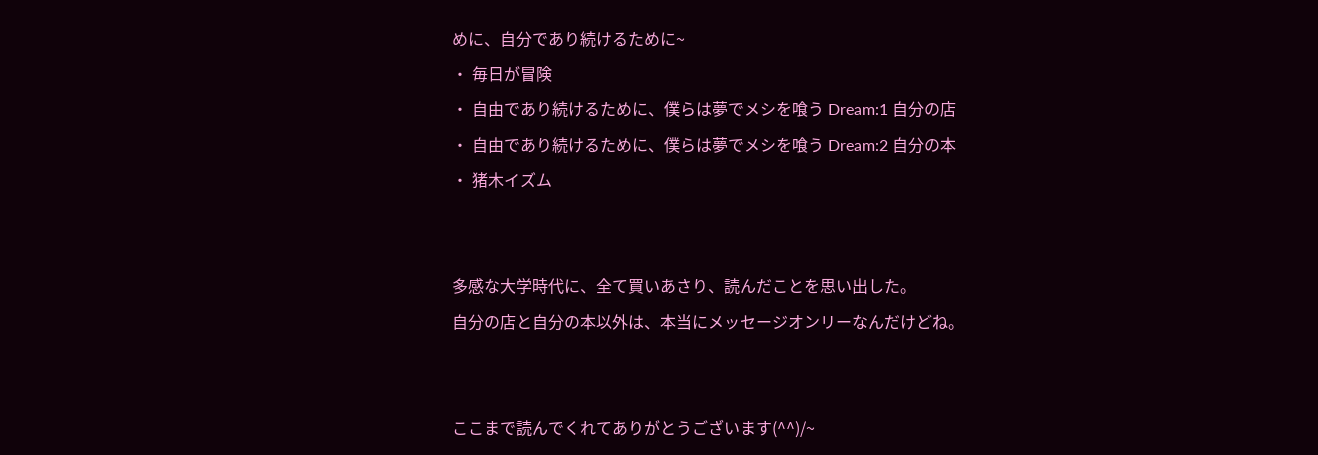めに、自分であり続けるために~
・ 毎日が冒険
・ 自由であり続けるために、僕らは夢でメシを喰う Dream:1 自分の店
・ 自由であり続けるために、僕らは夢でメシを喰う Dream:2 自分の本
・ 猪木イズム


多感な大学時代に、全て買いあさり、読んだことを思い出した。
自分の店と自分の本以外は、本当にメッセージオンリーなんだけどね。


ここまで読んでくれてありがとうございます(^^)/~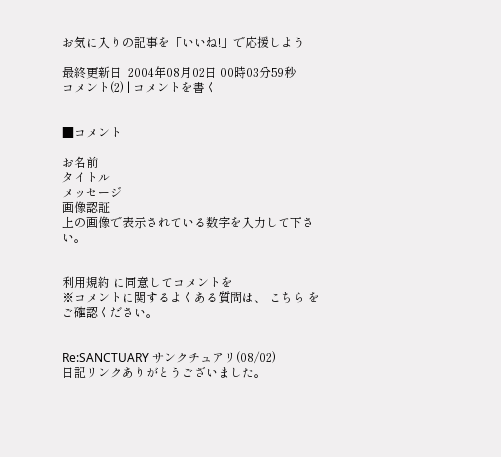お気に入りの記事を「いいね!」で応援しよう

最終更新日  2004年08月02日 00時03分59秒
コメント(2) | コメントを書く


■コメント

お名前
タイトル
メッセージ
画像認証
上の画像で表示されている数字を入力して下さい。


利用規約 に同意してコメントを
※コメントに関するよくある質問は、 こちら をご確認ください。


Re:SANCTUARY サンクチュアリ(08/02)
日記リンクありがとうございました。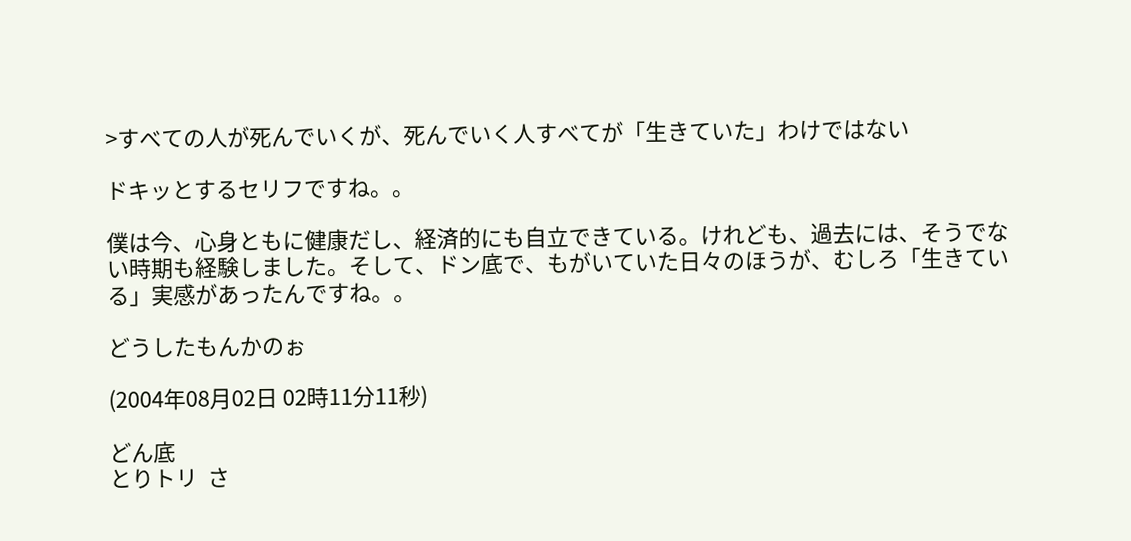>すべての人が死んでいくが、死んでいく人すべてが「生きていた」わけではない

ドキッとするセリフですね。。

僕は今、心身ともに健康だし、経済的にも自立できている。けれども、過去には、そうでない時期も経験しました。そして、ドン底で、もがいていた日々のほうが、むしろ「生きている」実感があったんですね。。

どうしたもんかのぉ

(2004年08月02日 02時11分11秒)

どん底
とりトリ  さ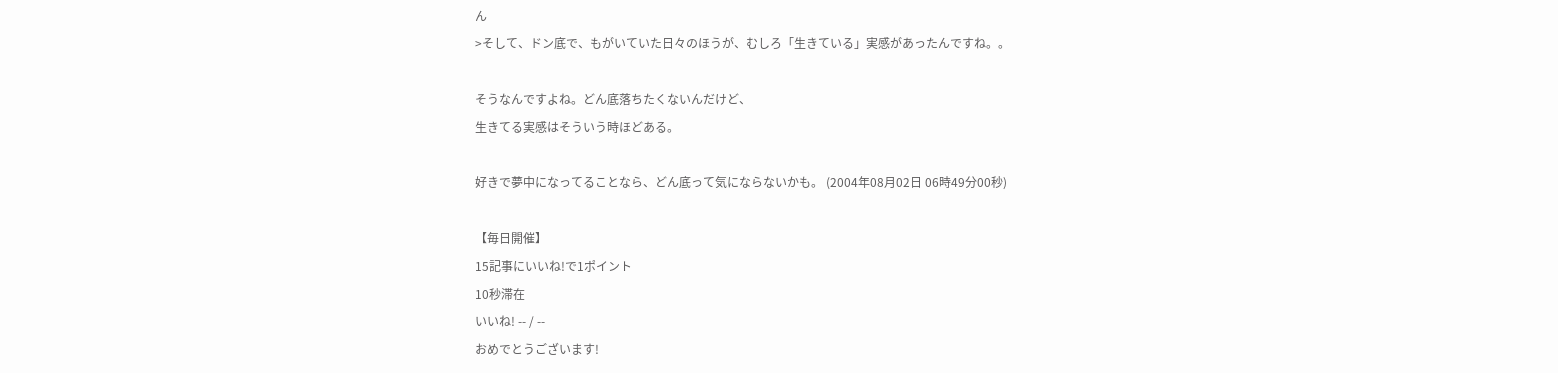ん
>そして、ドン底で、もがいていた日々のほうが、むしろ「生きている」実感があったんですね。。

そうなんですよね。どん底落ちたくないんだけど、
生きてる実感はそういう時ほどある。

好きで夢中になってることなら、どん底って気にならないかも。 (2004年08月02日 06時49分00秒)

【毎日開催】
15記事にいいね!で1ポイント
10秒滞在
いいね! -- / --
おめでとうございます!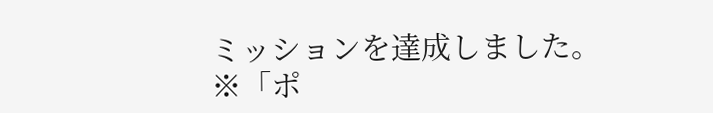ミッションを達成しました。
※「ポ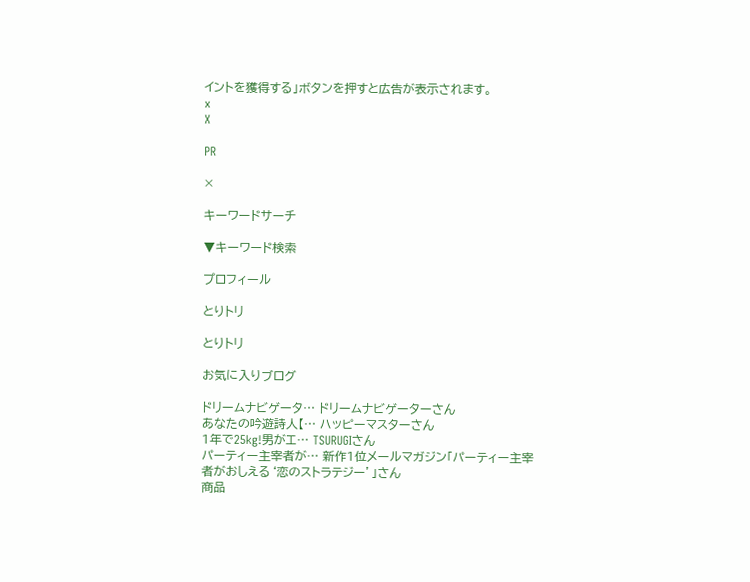イントを獲得する」ボタンを押すと広告が表示されます。
x
X

PR

×

キーワードサーチ

▼キーワード検索

プロフィール

とりトリ

とりトリ

お気に入りブログ

ドリームナビゲータ… ドリームナビゲーターさん
あなたの吟遊詩人【… ハッピーマスターさん
1年で25kg!男がエ… TSURUGIさん
パーティー主宰者が… 新作1位メールマガジン「パーティー主宰者がおしえる‘恋のストラテジー’」さん
商品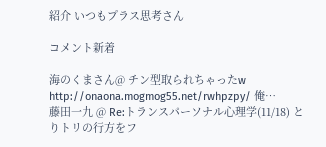紹介 いつもプラス思考さん

コメント新着

海のくまさん@ チン型取られちゃったw http://onaona.mogmog55.net/rwhpzpy/ 俺…
藤田一九 @ Re:トランスパーソナル心理学(11/18) とりトリの行方をフ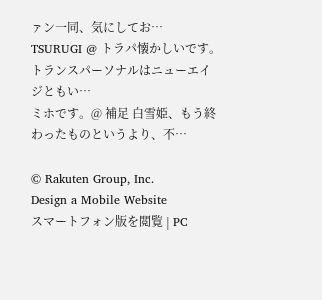ァン一同、気にしてお…
TSURUGI @ トラパ懐かしいです。 トランスパーソナルはニューエイジともい…
ミホです。@ 補足 白雪姫、もう終わったものというより、不…

© Rakuten Group, Inc.
Design a Mobile Website
スマートフォン版を閲覧 | PC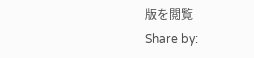版を閲覧
Share by: